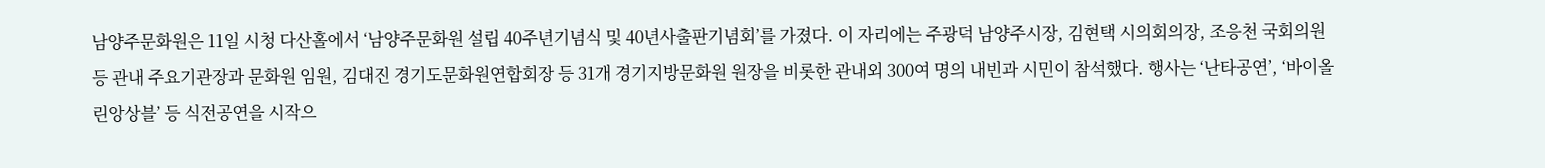남양주문화원은 11일 시청 다산홀에서 ‘남양주문화원 설립 40주년기념식 및 40년사출판기념회’를 가졌다. 이 자리에는 주광덕 남양주시장, 김현택 시의회의장, 조응천 국회의원 등 관내 주요기관장과 문화원 임원, 김대진 경기도문화원연합회장 등 31개 경기지방문화원 원장을 비롯한 관내외 300여 명의 내빈과 시민이 참석했다. 행사는 ‘난타공연’, ‘바이올린앙상블’ 등 식전공연을 시작으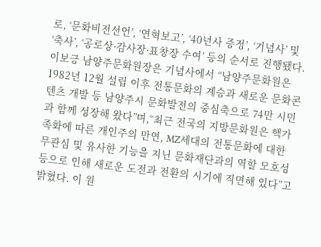로, ‘문화비전선언’, ‘연혁보고’, ‘40년사 증정’, ‘기념사’ 및 ‘축사’, ‘공로상·감사장·표창장 수여’ 등의 순서로 진행됐다. 이보긍 남양주문화원장은 기념사에서 “남양주문화원은 1982년 12월 설립 이후 전통문화의 계승과 새로운 문화콘텐츠 개발 등 남양주시 문화발전의 중심축으로 74만 시민과 함께 성장해 왔다”며,“최근 전국의 지방문화원은 핵가족화에 따른 개인주의 만연, MZ세대의 전통문화에 대한 무관심 및 유사한 기능을 지닌 문화재단과의 역할 모호성 등으로 인해 새로운 도전과 전환의 시기에 직면해 있다”고 밝혔다. 이 원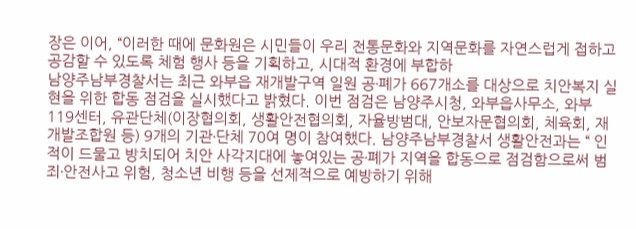장은 이어, “이러한 때에 문화원은 시민들이 우리 전통문화와 지역문화를 자연스럽게 접하고 공감할 수 있도록 체험 행사 등을 기획하고, 시대적 환경에 부합하
남양주남부경찰서는 최근 와부읍 재개발구역 일원 공ᐧ폐가 667개소를 대상으로 치안복지 실현을 위한 합동 점검을 실시했다고 밝혔다. 이번 점검은 남양주시청, 와부읍사무소, 와부119센터, 유관단체(이장협의회, 생활안전협의회, 자율방범대, 안보자문협의회, 체육회, 재개발조합원 등) 9개의 기관ᐧ단체 70여 명이 참여했다. 남양주남부경찰서 생활안전과는 “ 인적이 드물고 방치되어 치안 사각지대에 놓여있는 공ᐧ폐가 지역을 합동으로 점검함으로써 범죄ᐧ안전사고 위험, 청소년 비행 등을 선제적으로 예방하기 위해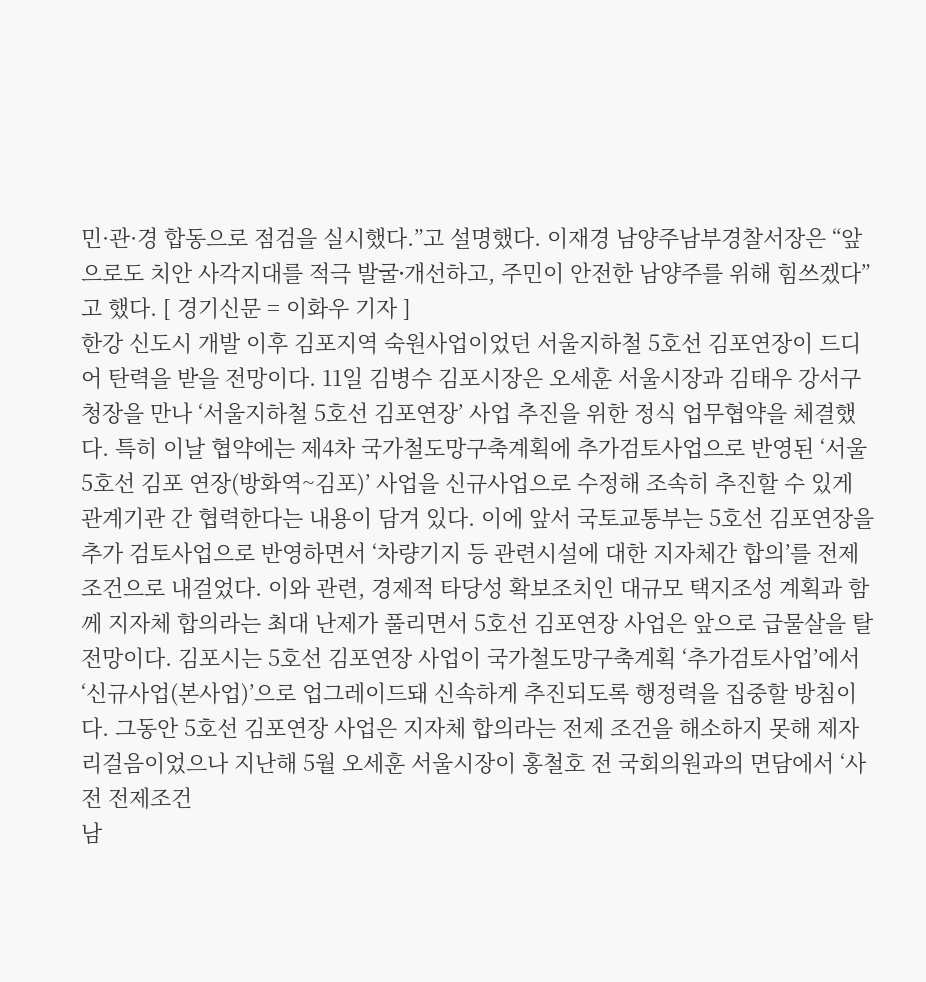민·관·경 합동으로 점검을 실시했다.”고 설명했다. 이재경 남양주남부경찰서장은 “앞으로도 치안 사각지대를 적극 발굴ᐧ개선하고, 주민이 안전한 남양주를 위해 힘쓰겠다”고 했다. [ 경기신문 = 이화우 기자 ]
한강 신도시 개발 이후 김포지역 숙원사업이었던 서울지하철 5호선 김포연장이 드디어 탄력을 받을 전망이다. 11일 김병수 김포시장은 오세훈 서울시장과 김태우 강서구청장을 만나 ‘서울지하철 5호선 김포연장’ 사업 추진을 위한 정식 업무협약을 체결했다. 특히 이날 협약에는 제4차 국가철도망구축계획에 추가검토사업으로 반영된 ‘서울5호선 김포 연장(방화역~김포)’ 사업을 신규사업으로 수정해 조속히 추진할 수 있게 관계기관 간 협력한다는 내용이 담겨 있다. 이에 앞서 국토교통부는 5호선 김포연장을 추가 검토사업으로 반영하면서 ‘차량기지 등 관련시설에 대한 지자체간 합의’를 전제 조건으로 내걸었다. 이와 관련, 경제적 타당성 확보조치인 대규모 택지조성 계획과 함께 지자체 합의라는 최대 난제가 풀리면서 5호선 김포연장 사업은 앞으로 급물살을 탈 전망이다. 김포시는 5호선 김포연장 사업이 국가철도망구축계획 ‘추가검토사업’에서 ‘신규사업(본사업)’으로 업그레이드돼 신속하게 추진되도록 행정력을 집중할 방침이다. 그동안 5호선 김포연장 사업은 지자체 합의라는 전제 조건을 해소하지 못해 제자리걸음이었으나 지난해 5월 오세훈 서울시장이 홍철호 전 국회의원과의 면담에서 ‘사전 전제조건
남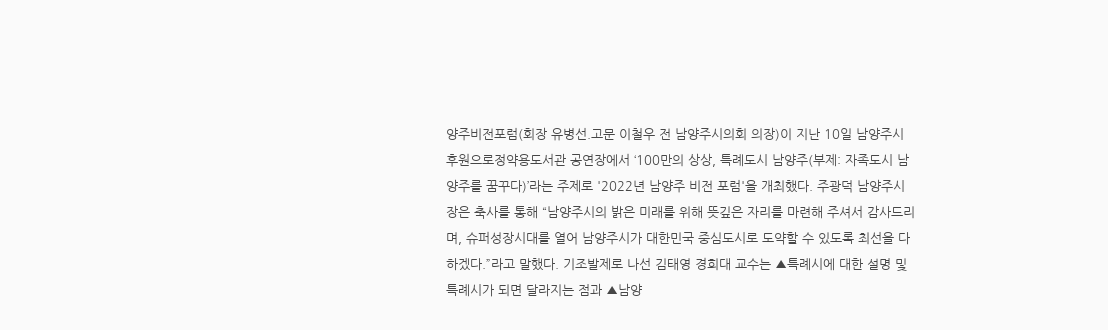양주비전포럼(회장 유병선.고문 이철우 전 남양주시의회 의장)이 지난 10일 남양주시 후원으로정약용도서관 공연장에서 ‘100만의 상상, 특례도시 남양주(부제: 자족도시 남양주를 꿈꾸다)’라는 주제로 '2022년 남양주 비전 포럼'을 개최했다. 주광덕 남양주시장은 축사를 통해 “남양주시의 밝은 미래를 위해 뜻깊은 자리를 마련해 주셔서 감사드리며, 슈퍼성장시대를 열어 남양주시가 대한민국 중심도시로 도약할 수 있도록 최선을 다하겠다.”라고 말했다. 기조발제로 나선 김태영 경희대 교수는 ▲특례시에 대한 설명 및 특례시가 되면 달라지는 점과 ▲남양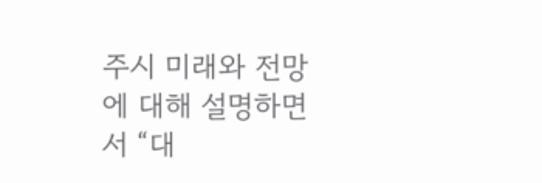주시 미래와 전망에 대해 설명하면서 “대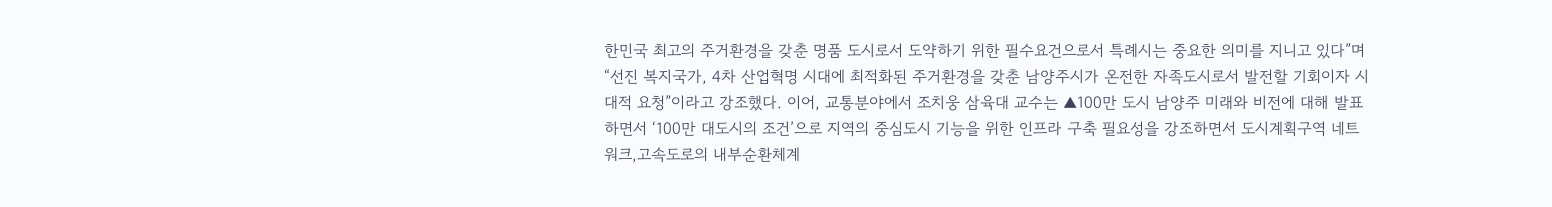한민국 최고의 주거환경을 갖춘 명품 도시로서 도약하기 위한 필수요건으로서 특례시는 중요한 의미를 지니고 있다”며 “선진 복지국가, 4차 산업혁명 시대에 최적화된 주거환경을 갖춘 남양주시가 온전한 자족도시로서 발전할 기회이자 시대적 요청”이라고 강조했다. 이어, 교통분야에서 조치웅 삼육대 교수는 ▲100만 도시 남양주 미래와 비전에 대해 발표하면서 ‘100만 대도시의 조건’으로 지역의 중심도시 기능을 위한 인프라 구축 필요성을 강조하면서 도시계획구역 네트워크,고속도로의 내부순환체계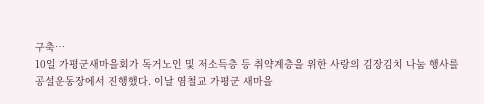구축…
10일 가평군새마을회가 독거노인 및 저소득층 등 취약계층을 위한 사랑의 김장김치 나눔 행사를 공설운동장에서 진행했다. 이날 염철교 가평군 새마을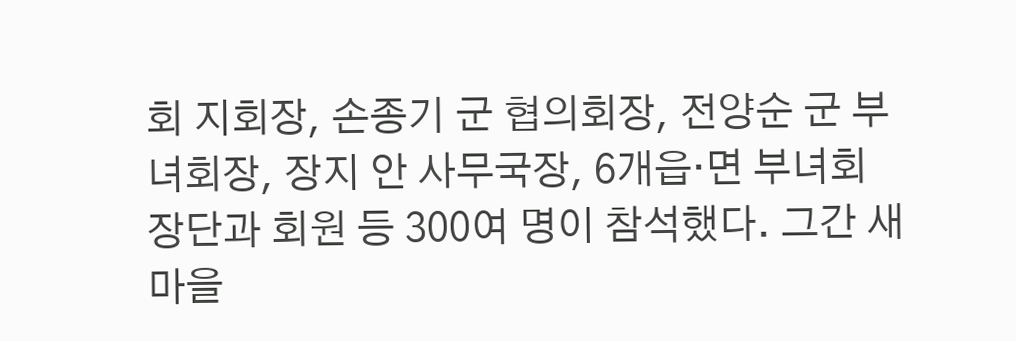회 지회장, 손종기 군 협의회장, 전양순 군 부녀회장, 장지 안 사무국장, 6개읍·면 부녀회장단과 회원 등 300여 명이 참석했다. 그간 새마을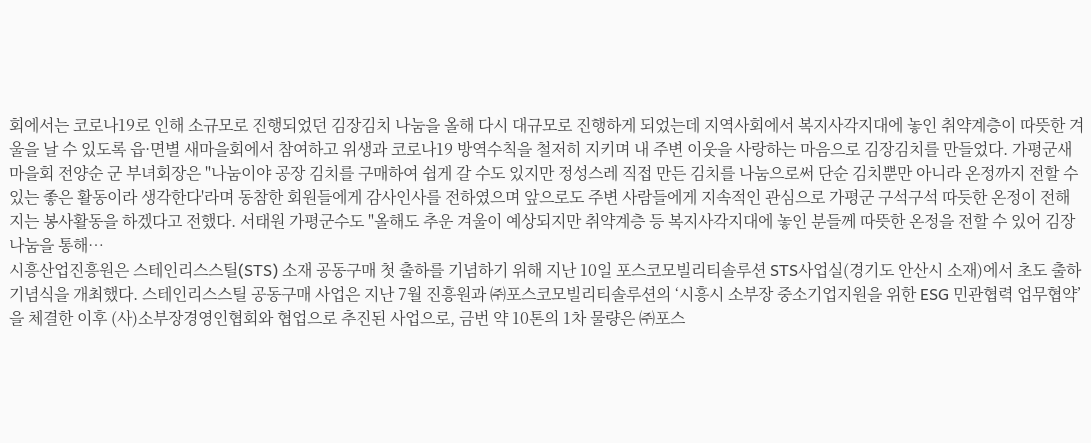회에서는 코로나19로 인해 소규모로 진행되었던 김장김치 나눔을 올해 다시 대규모로 진행하게 되었는데 지역사회에서 복지사각지대에 놓인 취약계층이 따뜻한 겨울을 날 수 있도록 읍·면별 새마을회에서 참여하고 위생과 코로나19 방역수칙을 철저히 지키며 내 주변 이웃을 사랑하는 마음으로 김장김치를 만들었다. 가평군새마을회 전양순 군 부녀회장은 "나눔이야 공장 김치를 구매하여 쉽게 갈 수도 있지만 정성스레 직접 만든 김치를 나눔으로써 단순 김치뿐만 아니라 온정까지 전할 수 있는 좋은 활동이라 생각한다'라며 동참한 회원들에게 감사인사를 전하였으며 앞으로도 주변 사람들에게 지속적인 관심으로 가평군 구석구석 따듯한 온정이 전해지는 봉사활동을 하겠다고 전했다. 서태원 가평군수도 "올해도 추운 겨울이 예상되지만 취약계층 등 복지사각지대에 놓인 분들께 따뜻한 온정을 전할 수 있어 김장 나눔을 통해…
시흥산업진흥원은 스테인리스스틸(STS) 소재 공동구매 첫 출하를 기념하기 위해 지난 10일 포스코모빌리티솔루션 STS사업실(경기도 안산시 소재)에서 초도 출하 기념식을 개최했다. 스테인리스스틸 공동구매 사업은 지난 7월 진흥원과 ㈜포스코모빌리티솔루션의 ‘시흥시 소부장 중소기업지원을 위한 ESG 민관협력 업무협약’을 체결한 이후 (사)소부장경영인협회와 협업으로 추진된 사업으로, 금번 약 10톤의 1차 물량은 ㈜포스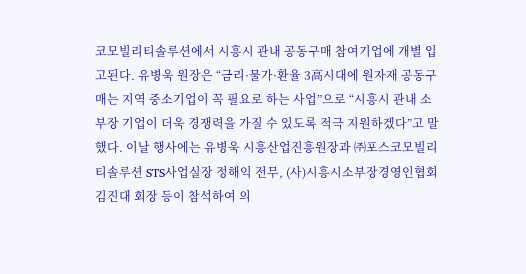코모빌리티솔루션에서 시흥시 관내 공동구매 참여기업에 개별 입고된다. 유병욱 원장은 “금리·물가·환율 3高시대에 원자재 공동구매는 지역 중소기업이 꼭 필요로 하는 사업”으로 “시흥시 관내 소부장 기업이 더욱 경쟁력을 가질 수 있도록 적극 지원하겠다”고 말했다. 이날 행사에는 유병욱 시흥산업진흥원장과 ㈜포스코모빌리티솔루션 STS사업실장 정해익 전무, (사)시흥시소부장경영인협회 김진대 회장 등이 참석하여 의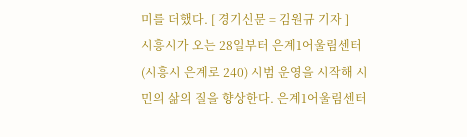미를 더했다. [ 경기신문 = 김원규 기자 ]
시흥시가 오는 28일부터 은계1어울림센터(시흥시 은계로 240) 시범 운영을 시작해 시민의 삶의 질을 향상한다. 은계1어울림센터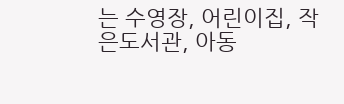는 수영장, 어린이집, 작은도서관, 아동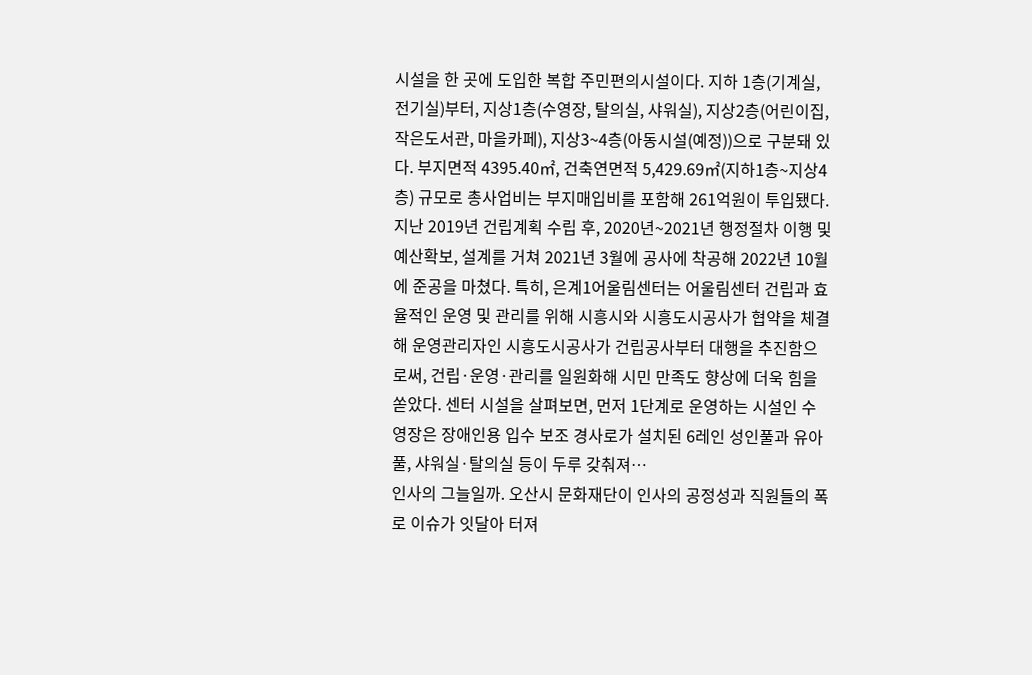시설을 한 곳에 도입한 복합 주민편의시설이다. 지하 1층(기계실, 전기실)부터, 지상1층(수영장, 탈의실, 샤워실), 지상2층(어린이집, 작은도서관, 마을카페), 지상3~4층(아동시설(예정))으로 구분돼 있다. 부지면적 4395.40㎡, 건축연면적 5,429.69㎡(지하1층~지상4층) 규모로 총사업비는 부지매입비를 포함해 261억원이 투입됐다. 지난 2019년 건립계획 수립 후, 2020년~2021년 행정절차 이행 및 예산확보, 설계를 거쳐 2021년 3월에 공사에 착공해 2022년 10월에 준공을 마쳤다. 특히, 은계1어울림센터는 어울림센터 건립과 효율적인 운영 및 관리를 위해 시흥시와 시흥도시공사가 협약을 체결해 운영관리자인 시흥도시공사가 건립공사부터 대행을 추진함으로써, 건립·운영·관리를 일원화해 시민 만족도 향상에 더욱 힘을 쏟았다. 센터 시설을 살펴보면, 먼저 1단계로 운영하는 시설인 수영장은 장애인용 입수 보조 경사로가 설치된 6레인 성인풀과 유아풀, 샤워실·탈의실 등이 두루 갖춰져…
인사의 그늘일까. 오산시 문화재단이 인사의 공정성과 직원들의 폭로 이슈가 잇달아 터져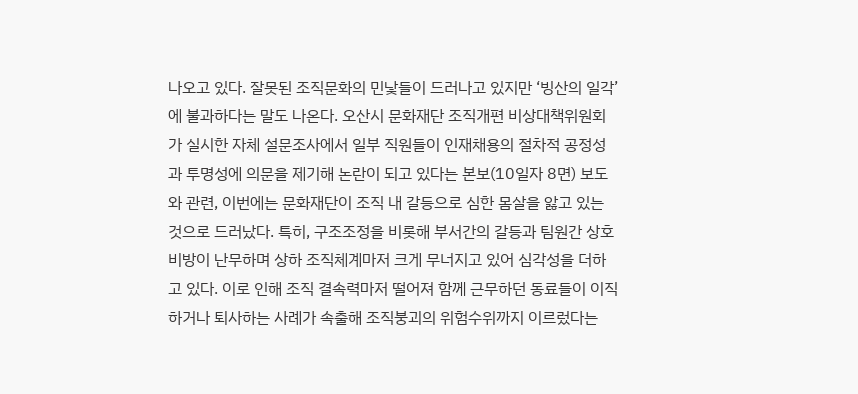나오고 있다. 잘못된 조직문화의 민낯들이 드러나고 있지만 ‘빙산의 일각’에 불과하다는 말도 나온다. 오산시 문화재단 조직개편 비상대책위원회가 실시한 자체 설문조사에서 일부 직원들이 인재채용의 절차적 공정성과 투명성에 의문을 제기해 논란이 되고 있다는 본보(10일자 8면) 보도와 관련, 이번에는 문화재단이 조직 내 갈등으로 심한 몸살을 앓고 있는 것으로 드러났다. 특히, 구조조정을 비롯해 부서간의 갈등과 팀원간 상호비방이 난무하며 상하 조직체계마저 크게 무너지고 있어 심각성을 더하고 있다. 이로 인해 조직 결속력마저 떨어져 함께 근무하던 동료들이 이직하거나 퇴사하는 사례가 속출해 조직붕괴의 위험수위까지 이르렀다는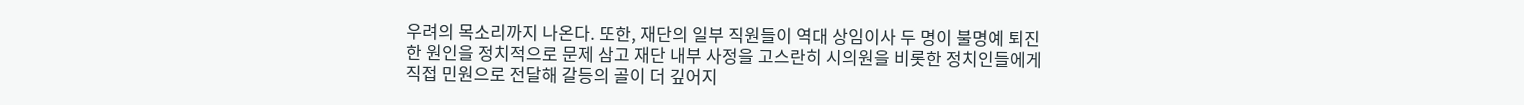우려의 목소리까지 나온다. 또한, 재단의 일부 직원들이 역대 상임이사 두 명이 불명예 퇴진한 원인을 정치적으로 문제 삼고 재단 내부 사정을 고스란히 시의원을 비롯한 정치인들에게 직접 민원으로 전달해 갈등의 골이 더 깊어지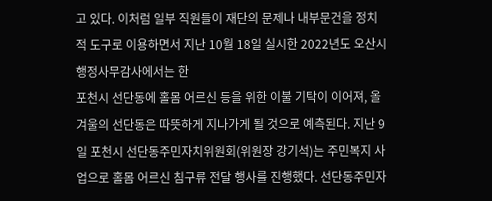고 있다. 이처럼 일부 직원들이 재단의 문제나 내부문건을 정치적 도구로 이용하면서 지난 10월 18일 실시한 2022년도 오산시 행정사무감사에서는 한
포천시 선단동에 홀몸 어르신 등을 위한 이불 기탁이 이어져, 올 겨울의 선단동은 따뜻하게 지나가게 될 것으로 예측된다. 지난 9일 포천시 선단동주민자치위원회(위원장 강기석)는 주민복지 사업으로 홀몸 어르신 침구류 전달 행사를 진행했다. 선단동주민자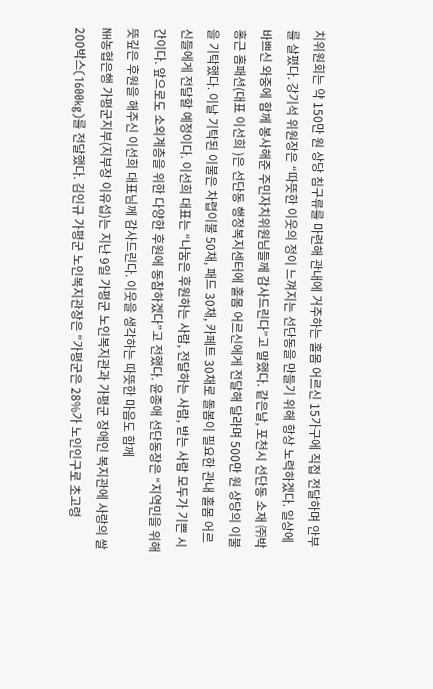치위원회는 약 150만 원 상당 침구류를 마련해 관내에 거주하는 홀몸 어르신 15가구에 직접 전달하며 안부를 살폈다. 강기석 위원장은 “따뜻한 이웃의 정이 느껴지는 선단동을 만들기 위해 항상 노력하겠다. 일상에 바쁘신 와중에 함께 봉사해준 주민자치위원님들께 감사드린다”고 말했다. 같은날, 포천시 선단동 소재 ㈜박홍근 홈패션(대표 이선희 )은 선단동 행정복지센터에 홀몸 어르신에게 전달해 달라며 500만 원 상당의 이불을 기탁했다. 이날 기탁된 이불은 차렵이불 50채, 패드 30채, 카페트 30채로 돌봄이 필요한 관내 홀몸 어르신들에게 전달할 예정이다. 이선희 대표는 “나눔은 후원하는 사람, 전달하는 사람, 받는 사람 모두가 기쁜 시간이다. 앞으로도 소외계층을 위한 다양한 후원에 동참하겠다”고 전했다. 윤종애 선단동장은 “지역민을 위해 뜻깊은 후원을 해주신 이선희 대표님께 감사드린다. 이웃을 생각하는 따뜻한 마음도 함께
NH농협은행 가평군지부(지부장 이유섭)는 지난 9일 가평군 노인복지관과 가평군 장애인 복지관에 사랑의 쌀 200박스(1600kg)를 전달했다. 김인규 가평군 노인복지관장은 "가평군은 28%가 노인인구로 초고령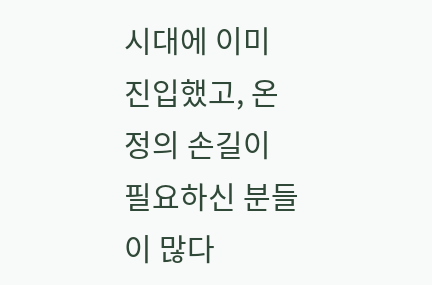시대에 이미 진입했고, 온정의 손길이 필요하신 분들이 많다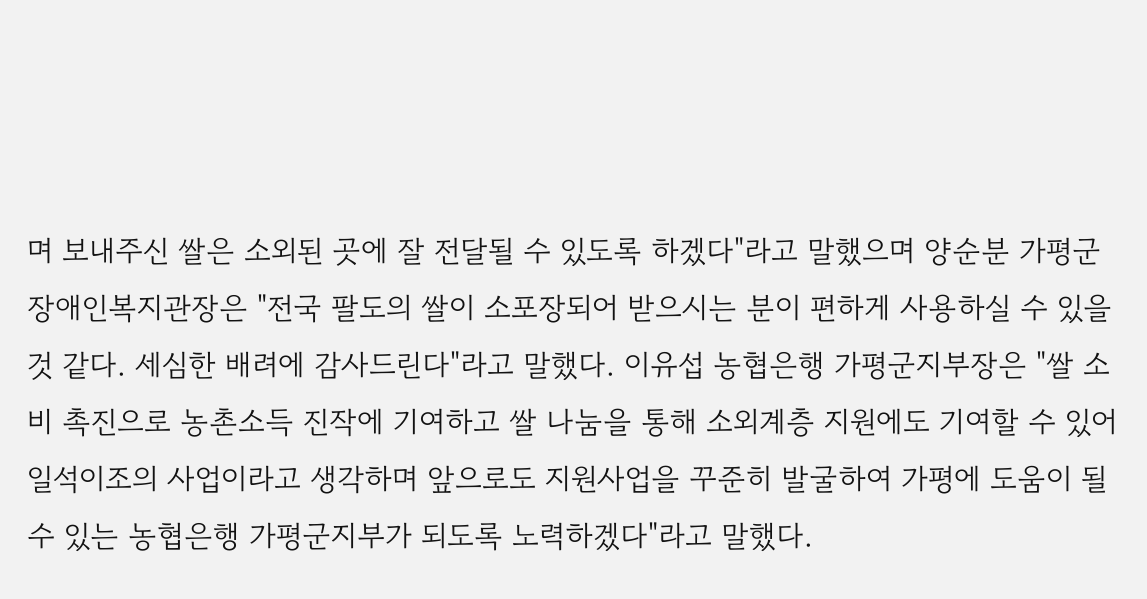며 보내주신 쌀은 소외된 곳에 잘 전달될 수 있도록 하겠다"라고 말했으며 양순분 가평군 장애인복지관장은 "전국 팔도의 쌀이 소포장되어 받으시는 분이 편하게 사용하실 수 있을 것 같다. 세심한 배려에 감사드린다"라고 말했다. 이유섭 농협은행 가평군지부장은 "쌀 소비 촉진으로 농촌소득 진작에 기여하고 쌀 나눔을 통해 소외계층 지원에도 기여할 수 있어 일석이조의 사업이라고 생각하며 앞으로도 지원사업을 꾸준히 발굴하여 가평에 도움이 될 수 있는 농협은행 가평군지부가 되도록 노력하겠다"라고 말했다.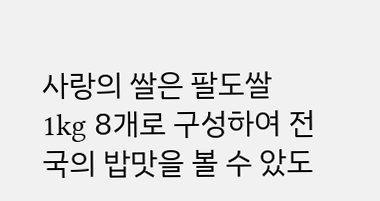사랑의 쌀은 팔도쌀 1kg 8개로 구성하여 전국의 밥맛을 볼 수 았도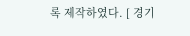록 제작하였다. [ 경기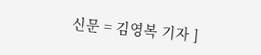신문 = 김영복 기자 ]